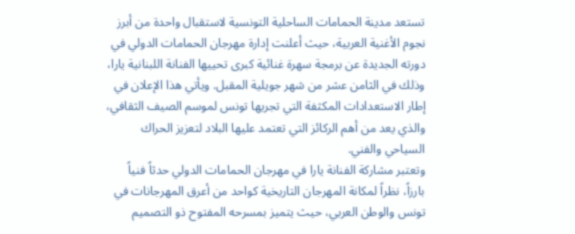تستعد مدينة الحمامات الساحلية التونسية لاستقبال واحدة من أبرز نجوم الأغنية العربية، حيث أعلنت إدارة مهرجان الحمامات الدولي في دورته الجديدة عن برمجة سهرة غنائية كبرى تحييها الفنانة اللبنانية يارا، وذلك في الثامن عشر من شهر جويلية المقبل. ويأتي هذا الإعلان في إطار الاستعدادات المكثفة التي تجريها تونس لموسم الصيف الثقافي، والذي يعد من أهم الركائز التي تعتمد عليها البلاد لتعزيز الحراك السياحي والفني.
وتعتبر مشاركة الفنانة يارا في مهرجان الحمامات الدولي حدثاً فنياً بارزاً، نظراً لمكانة المهرجان التاريخية كواحد من أعرق المهرجانات في تونس والوطن العربي، حيث يتميز بمسرحه المفتوح ذو التصميم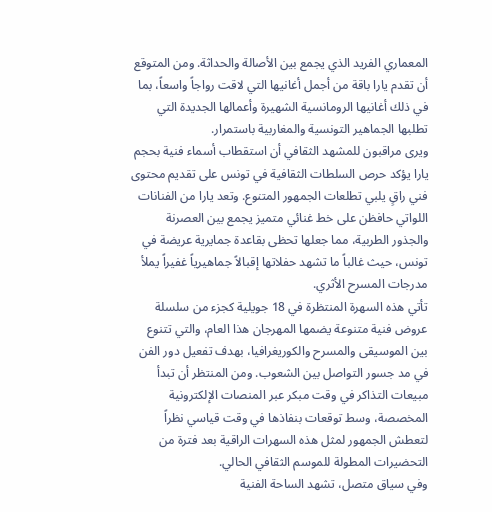المعماري الفريد الذي يجمع بين الأصالة والحداثة. ومن المتوقع أن تقدم يارا باقة من أجمل أغانيها التي لاقت رواجاً واسعاً، بما في ذلك أغانيها الرومانسية الشهيرة وأعمالها الجديدة التي تطلبها الجماهير التونسية والمغاربية باستمرار.
ويرى مراقبون للمشهد الثقافي أن استقطاب أسماء فنية بحجم يارا يؤكد حرص السلطات الثقافية في تونس على تقديم محتوى فني راقٍ يلبي تطلعات الجمهور المتنوع. وتعد يارا من الفنانات اللواتي حافظن على خط غنائي متميز يجمع بين العصرنة والجذور الطربية، مما جعلها تحظى بقاعدة جمايرية عريضة في تونس، حيث غالباً ما تشهد حفلاتها إقبالاً جماهيرياً غفيراً يملأ مدرجات المسرح الأثري.
تأتي هذه السهرة المنتظرة في 18 جويلية كجزء من سلسلة عروض فنية متنوعة يضمها المهرجان هذا العام، والتي تتنوع بين الموسيقى والمسرح والكوريغرافيا، بهدف تفعيل دور الفن في مد جسور التواصل بين الشعوب. ومن المنتظر أن تبدأ مبيعات التذاكر في وقت مبكر عبر المنصات الإلكترونية المخصصة، وسط توقعات بنفاذها في وقت قياسي نظراً لتعطش الجمهور لمثل هذه السهرات الراقية بعد فترة من التحضيرات المطولة للموسم الثقافي الحالي.
وفي سياق متصل، تشهد الساحة الفنية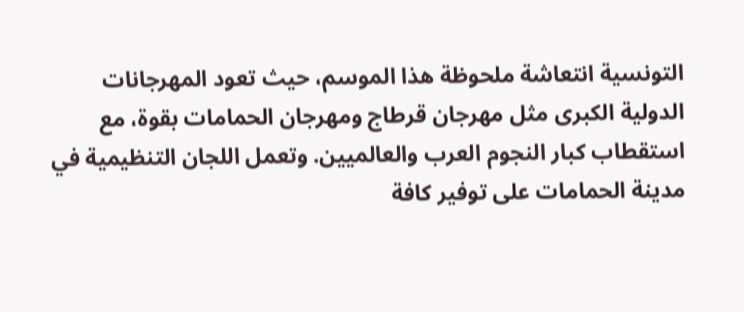التونسية انتعاشة ملحوظة هذا الموسم، حيث تعود المهرجانات الدولية الكبرى مثل مهرجان قرطاج ومهرجان الحمامات بقوة، مع استقطاب كبار النجوم العرب والعالميين. وتعمل اللجان التنظيمية في مدينة الحمامات على توفير كافة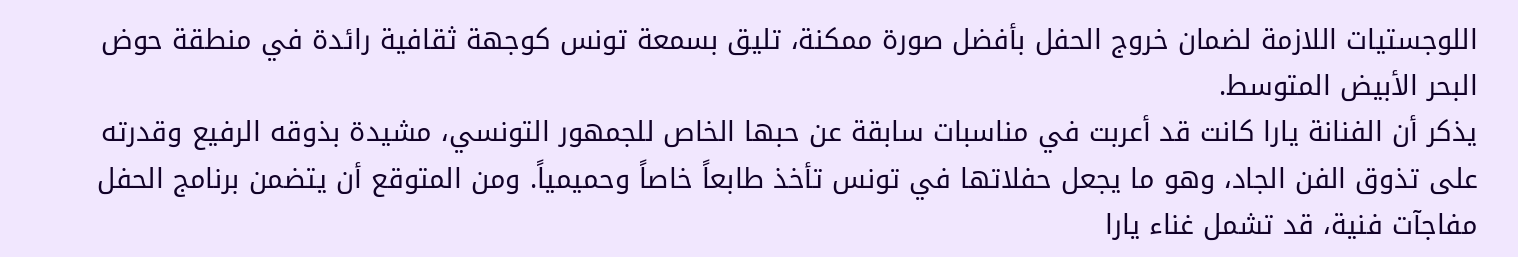اللوجستيات اللازمة لضمان خروج الحفل بأفضل صورة ممكنة، تليق بسمعة تونس كوجهة ثقافية رائدة في منطقة حوض البحر الأبيض المتوسط.
يذكر أن الفنانة يارا كانت قد أعربت في مناسبات سابقة عن حبها الخاص للجمهور التونسي، مشيدة بذوقه الرفيع وقدرته على تذوق الفن الجاد، وهو ما يجعل حفلاتها في تونس تأخذ طابعاً خاصاً وحميمياً. ومن المتوقع أن يتضمن برنامج الحفل مفاجآت فنية، قد تشمل غناء يارا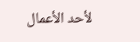لأحد الأعمال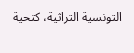التونسية التراثية، كتحية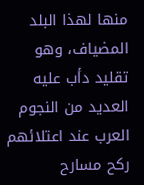منها لهذا البلد المضياف، وهو تقليد دأب عليه العديد من النجوم العرب عند اعتلائهم ركح مسارح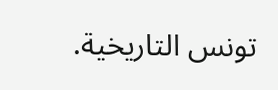تونس التاريخية.